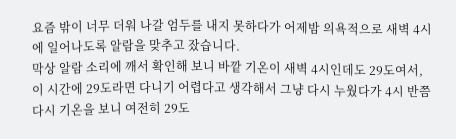요즘 밖이 너무 더워 나갈 엄두를 내지 못하다가 어제밤 의욕적으로 새벽 4시에 일어나도록 알람을 맞추고 잤습니다.
막상 알람 소리에 깨서 확인해 보니 바깥 기온이 새벽 4시인데도 29도여서, 이 시간에 29도라면 다니기 어렵다고 생각해서 그냥 다시 누웠다가 4시 반쯤 다시 기온을 보니 여전히 29도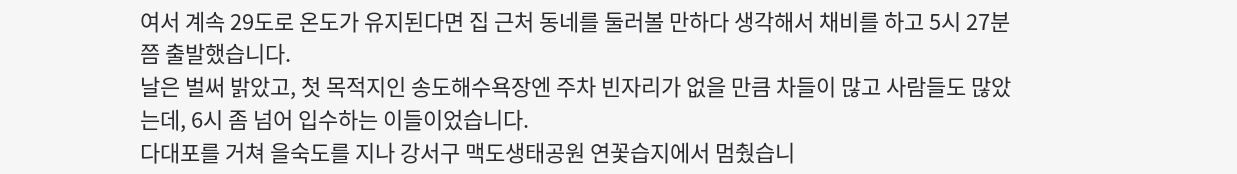여서 계속 29도로 온도가 유지된다면 집 근처 동네를 둘러볼 만하다 생각해서 채비를 하고 5시 27분쯤 출발했습니다.
날은 벌써 밝았고, 첫 목적지인 송도해수욕장엔 주차 빈자리가 없을 만큼 차들이 많고 사람들도 많았는데, 6시 좀 넘어 입수하는 이들이었습니다.
다대포를 거쳐 을숙도를 지나 강서구 맥도생태공원 연꽃습지에서 멈췄습니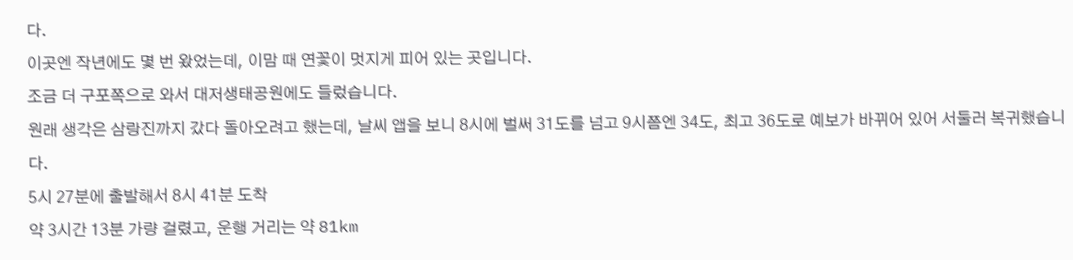다.
이곳엔 작년에도 몇 번 왔었는데, 이맘 때 연꽃이 멋지게 피어 있는 곳입니다.
조금 더 구포쪽으로 와서 대저생태공원에도 들렀습니다.
원래 생각은 삼랑진까지 갔다 돌아오려고 했는데, 날씨 앱을 보니 8시에 벌써 31도를 넘고 9시쯤엔 34도, 최고 36도로 예보가 바뀌어 있어 서둘러 복귀했습니다.
5시 27분에 출발해서 8시 41분 도착
약 3시간 13분 가량 걸렸고, 운행 거리는 약 81km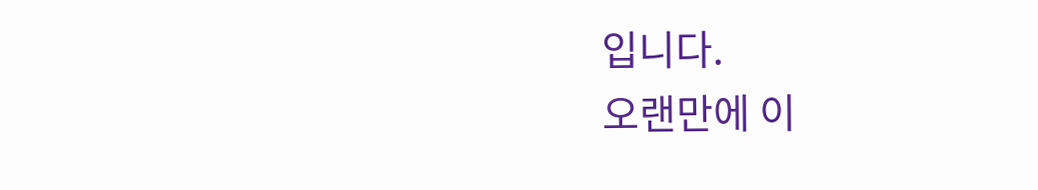입니다.
오랜만에 이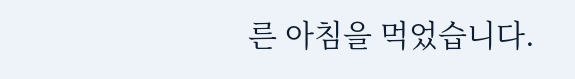른 아침을 먹었습니다.